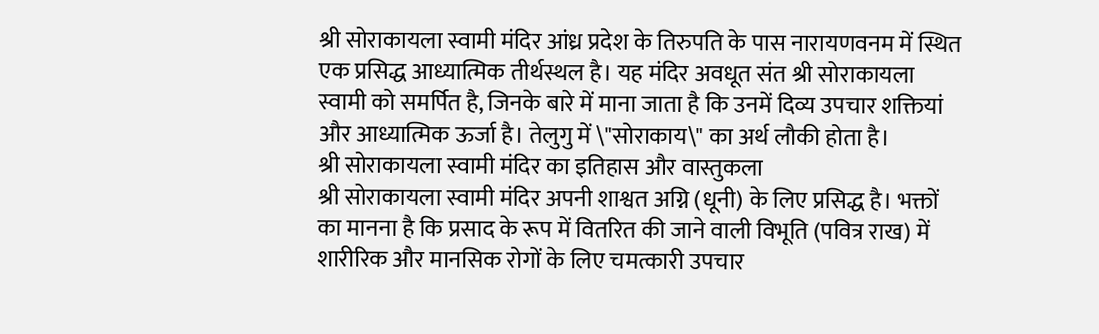श्री सोराकायला स्वामी मंदिर आंध्र प्रदेश के तिरुपति के पास नारायणवनम में स्थित एक प्रसिद्ध आध्यात्मिक तीर्थस्थल है। यह मंदिर अवधूत संत श्री सोराकायला स्वामी को समर्पित है, जिनके बारे में माना जाता है कि उनमें दिव्य उपचार शक्तियां और आध्यात्मिक ऊर्जा है। तेलुगु में \"सोराकाय\" का अर्थ लौकी होता है।
श्री सोराकायला स्वामी मंदिर का इतिहास और वास्तुकला
श्री सोराकायला स्वामी मंदिर अपनी शाश्वत अग्नि (धूनी) के लिए प्रसिद्ध है। भक्तों का मानना है कि प्रसाद के रूप में वितरित की जाने वाली विभूति (पवित्र राख) में शारीरिक और मानसिक रोगों के लिए चमत्कारी उपचार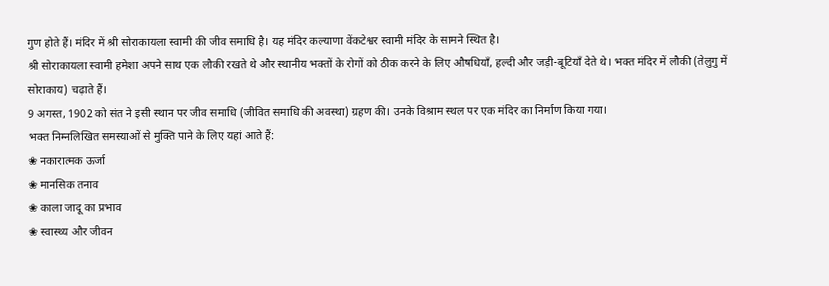गुण होते हैं। मंदिर में श्री सोराकायला स्वामी की जीव समाधि है। यह मंदिर कल्याणा वेंकटेश्वर स्वामी मंदिर के सामने स्थित है।
श्री सोराकायला स्वामी हमेशा अपने साथ एक लौकी रखते थे और स्थानीय भक्तों के रोगों को ठीक करने के लिए औषधियाँ, हल्दी और जड़ी-बूटियाँ देते थे। भक्त मंदिर में लौकी (तेलुगु में सोराकाय) चढ़ाते हैं।
9 अगस्त, 1902 को संत ने इसी स्थान पर जीव समाधि (जीवित समाधि की अवस्था) ग्रहण की। उनके विश्राम स्थल पर एक मंदिर का निर्माण किया गया।
भक्त निम्नलिखित समस्याओं से मुक्ति पाने के लिए यहां आते हैं:
❀ नकारात्मक ऊर्जा
❀ मानसिक तनाव
❀ काला जादू का प्रभाव
❀ स्वास्थ्य और जीवन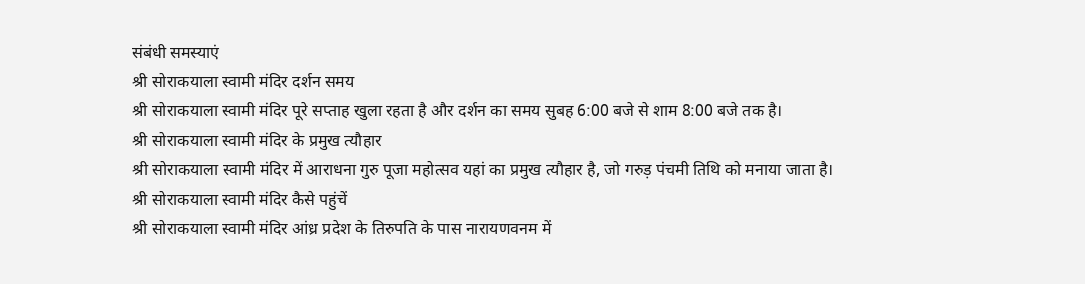संबंधी समस्याएं
श्री सोराकयाला स्वामी मंदिर दर्शन समय
श्री सोराकयाला स्वामी मंदिर पूरे सप्ताह खुला रहता है और दर्शन का समय सुबह 6:00 बजे से शाम 8:00 बजे तक है।
श्री सोराकयाला स्वामी मंदिर के प्रमुख त्यौहार
श्री सोराकयाला स्वामी मंदिर में आराधना गुरु पूजा महोत्सव यहां का प्रमुख त्यौहार है, जो गरुड़ पंचमी तिथि को मनाया जाता है।
श्री सोराकयाला स्वामी मंदिर कैसे पहुंचें
श्री सोराकयाला स्वामी मंदिर आंध्र प्रदेश के तिरुपति के पास नारायणवनम में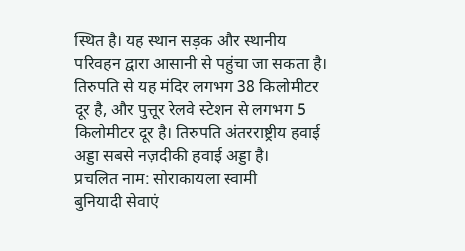स्थित है। यह स्थान सड़क और स्थानीय परिवहन द्वारा आसानी से पहुंचा जा सकता है। तिरुपति से यह मंदिर लगभग 38 किलोमीटर दूर है, और पुत्तूर रेलवे स्टेशन से लगभग 5 किलोमीटर दूर है। तिरुपति अंतरराष्ट्रीय हवाई अड्डा सबसे नज़दीकी हवाई अड्डा है।
प्रचलित नाम: सोराकायला स्वामी
बुनियादी सेवाएं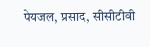पेयजल, प्रसाद, सीसीटीवी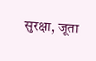सुरक्षा, जूता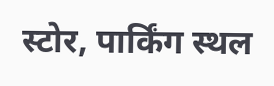स्टोर, पार्किंग स्थल